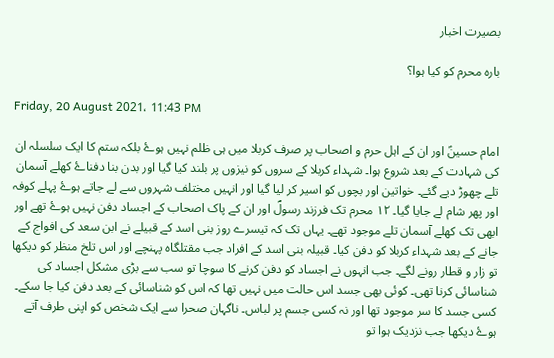بصیرت اخبار

بارہ محرم کو کیا ہوا؟

Friday, 20 August 2021، 11:43 PM

امام حسینؑ اور ان کے اہل حرم و اصحاب پر صرف کربلا میں ہی ظلم نہیں ہوۓ بلکہ ستم کا ایک سلسلہ ان کی شہادت کے بعد شروع ہوا۔ شہداء کربلا کے سروں کو نیزوں پر بلند کیا گیا اور بدن بنا دفناۓ کھلے آسمان تلے چھوڑ دیے گئے۔ خواتین اور بچوں کو اسیر کر لیا گیا اور انہیں مختلف شہروں سے لے جاتے ہوۓ پہلے کوفہ اور پھر شام لے جایا گیا۔ ۱۲ محرم تک فرزند رسولؐ اور ان کے پاک اصحاب کے اجساد دفن نہیں ہوۓ تھے اور ابھی تک کھلے آسمان تلے موجود تھے۔ یہاں تک کہ تیسرے روز بنی اسد کے قبیلے نے ابن سعد کی افواج کے جانے کے بعد شہداء کربلا کو دفن کیا۔ قبیلہ بنی اسد کے افراد جب مقتلگاہ پہنچے اور اس تلخ منظر کو دیکھا تو زار و قطار رونے لگے۔ جب انہوں نے اجساد کو دفن کرنے کا سوچا تو سب سے بڑی مشکل اجساد کی شناسائی کرنا تھی۔ کوئی بھی جسد اس حالت میں نہیں تھا کہ اس کو شناسائی کے بعد دفن کیا جا سکے۔ کسی جسد کا سر موجود تھا اور نہ کسی جسم پر لباس۔ ناگہان صحرا سے ایک شخص کو اپنی طرف آتے ہوۓ دیکھا جب نزدیک ہوا تو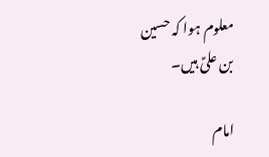معلوم ہوا کہ حسین بن علیؑ ہیں۔

امام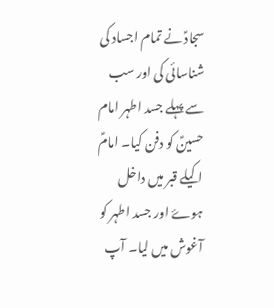سجادؑ نے تمام اجساد کی شناسائی کی اور سب سے پہلے جسد اطہر امام حسینؑ کو دفن کیا۔ امامؑ اکیلے قبر میں داخل ہوۓ اور جسد اطہر کو آغوش میں لیا۔ آپ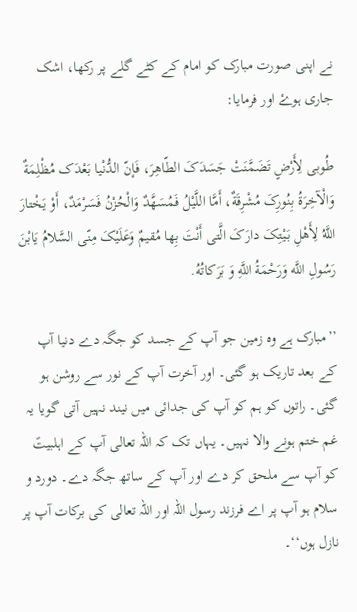نے اپنی صورت مبارک کو امام کے کٹے گلے پر رکھا، اشک جاری ہوۓ اور فرمایا:

طُوبى‌ لِأَرْضٍ تَضَمَّنَتْ جَسَدَکَ الطّاهِرَ، فَإنّ الدُّنْیا بَعْدَک مُظْلِمَةٌ وَالْآخِرَةُ بِنُورِکَ مُشْرِقَةٌ، أَمَّا اللَّیْلُ فَمُسَهَّدٌ وَالْحُزْنُ فَسَرْمَدٌ، أَوْ یَخْتارَ اللَّهُ لِأَهْلِ بَیْتِکَ دارَکَ الَّتی أَنْتَ بِها مُقیمٌ وَعَلَیْکَ مِنّی السَّلامُ یَابْنَ رَسُولِ اللَّه وَرَحْمَةُ اللَّهِ وَ بَرَکاتُهُ‌.

’’مبارک ہے وہ زمین جو آپ کے جسد کو جگہ دے دنیا آپ کے بعد تاریک ہو گئی۔ اور آخرت آپ کے نور سے روشن ہو گئی۔ راتوں کو ہم کو آپ کی جدائی میں نیند نہیں آتی گویا یہ غم ختم ہونے والا نہیں۔ یہاں تک کہ اللہ تعالی آپ کے اہلبیتؑ کو آپ سے ملحق کر دے اور آپ کے ساتھ جگہ دے۔ دورد و سلام ہو آپ پر اے فرزند رسول اللہ اور اللہ تعالی کی برکات آپ پر نازل ہوں‘‘۔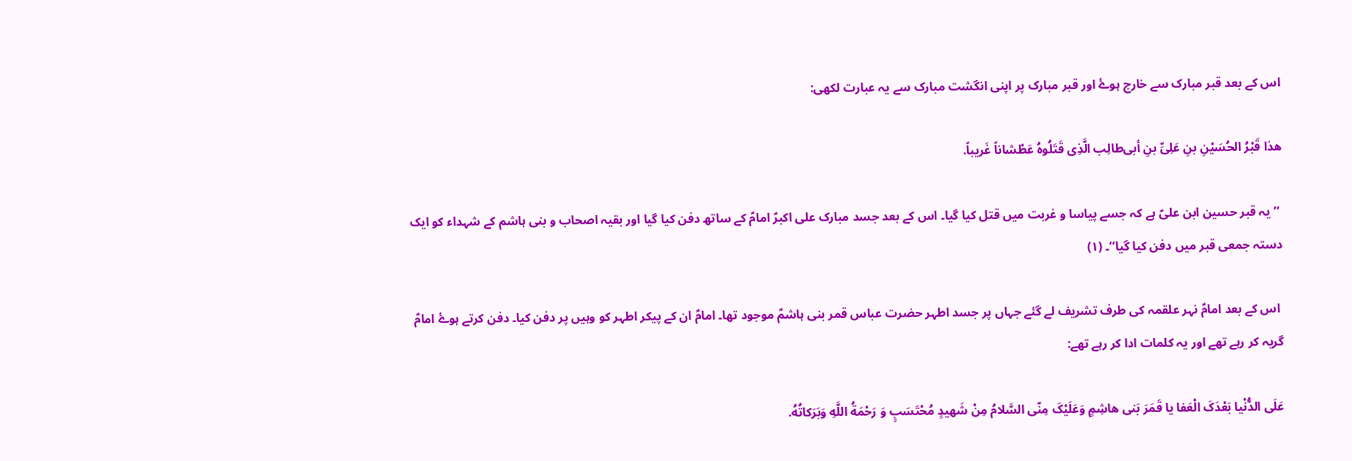اس کے بعد قبر مبارک سے خارج ہوۓ اور قبر مبارک پر اپنی انگشت مبارک سے یہ عبارت لکھی:

هذا قَبْرُ الحُسَیْنِ بنِ عَلِیِّ بنِ أبی‌طالِب الَّذِی قَتَلُوهُ عَطْشاناً غَریباً.

 ’’یہ قبر حسین ابن علیؑ ہے کہ جسے پیاسا و غربت میں قتل کیا گیا۔ اس کے بعد جسد مبارک علی اکبرؑ امامؑ کے ساتھ دفن کیا گیا اور بقیہ اصحاب و بنی ہاشم کے شہداء کو ایک دستہ جمعی قبر میں دفن کیا گیا‘‘۔ (۱)

 اس کے بعد امامؑ نہر علقمہ کی طرف تشریف لے گئے جہاں پر جسد اطہر حضرت عباس قمر بنی ہاشمؑ موجود تھا۔ امامؑ ان کے پیکر اطہر کو وہیں پر دفن کیا۔ دفن کرتے ہوۓ امامؑ گریہ کر رہے تھے اور یہ کلمات ادا کر رہے تھے:

عَلَى الدُّنْیا بَعْدَکَ الْعَفا یا قَمَرَ بَنی هاشِمٍ وَعَلَیْکَ مِنّی السَّلامُ مِنْ شَهیدٍ مُحْتَسَبٍ وَ رَحْمَةُ اللَّهِ وَبَرَکاتُهُ‌.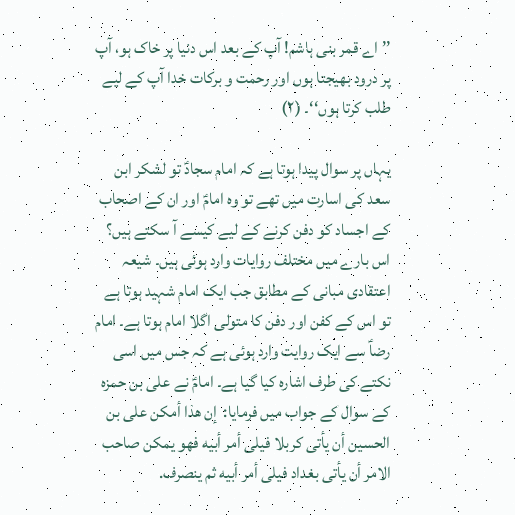’’اے قمر بنی ہاشم! آپ کے بعد اس دنیا پر خاک ہو، آپ پر درود بھیجتا ہوں اور رحمت و برکات خدا آپ کے لیے طلب کرتا ہوں‘‘۔ (۲)

یہاں پر سوال پیدا ہوتا ہے کہ امام سجادؑ تو لشکر ابن سعد کی اسارت میں تھے تو وہ امامؑ اور ان کے اصحاب کے اجساد کو دفن کرنے کے لیے کیسے آ سکتے ہیں؟ اس بارے میں مختلف روایات وارد ہوئی ہیں۔ شیعہ اعتقادی مبانی کے مطابق جب ایک امام شہید ہوتا ہے تو اس کے کفن اور دفن کا متولی اگلا امام ہوتا ہے۔ امام رضاؑ سے ایک روایت وارد ہوئی ہے کہ جس میں اسی نکتے کی طرف اشارہ کیا گیا ہے۔ امامؑ نے علی بن حمزہ کے سوال کے جواب میں فرمایا:  إن هذا أمکن علی بن الحسین أن یأتی کربلا فیلی أمر أبیه فهو یمکن صاحب الامر أن یأتی بغداد فیلی أمر أبیه ثم ینصرف.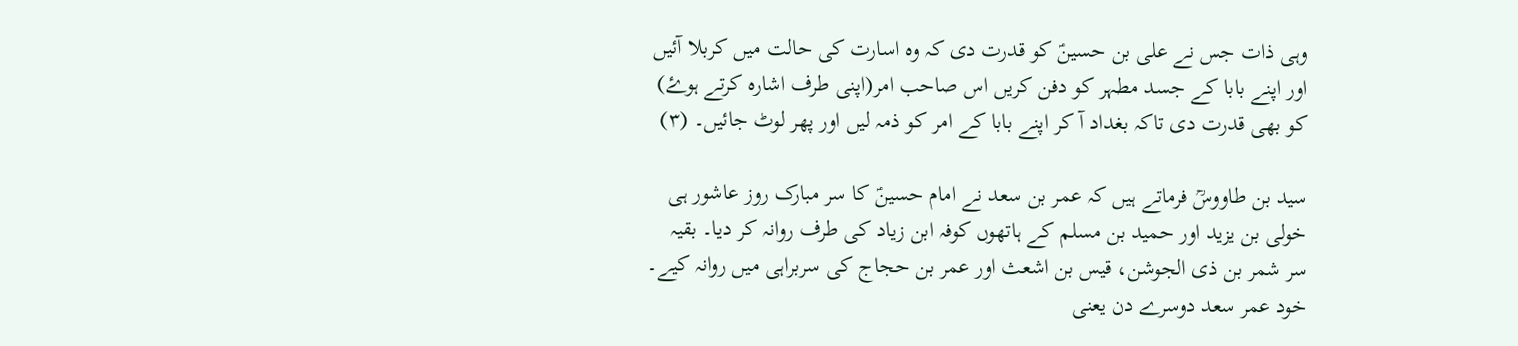وہی ذات جس نے علی بن حسینؑ کو قدرت دی کہ وہ اسارت کی حالت میں کربلا آئیں اور اپنے بابا کے جسد مطہر کو دفن کریں اس صاحب امر(اپنی طرف اشارہ کرتے ہوۓ) کو بھی قدرت دی تاکہ بغداد آ کر اپنے بابا کے امر کو ذمہ لیں اور پھر لوٹ جائیں۔ (۳)

سید بن طاووسؒ فرماتے ہیں کہ عمر بن سعد نے امام حسینؑ کا سر مبارک روز عاشور ہی خولی بن یزید اور حمید بن مسلم کے ہاتھوں کوفہ ابن زیاد کی طرف روانہ کر دیا۔ بقیہ سر شمر بن ذی الجوشن، قیس بن اشعث اور عمر بن حجاج کی سربراہی میں روانہ کیے۔ خود عمر سعد دوسرے دن یعنی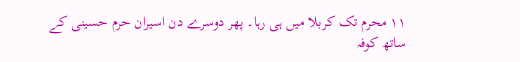۱۱ محرم تک کربلا میں ہی رہا۔ پھر دوسرے دن اسیران حرم حسینی کے ساتھ کوفہ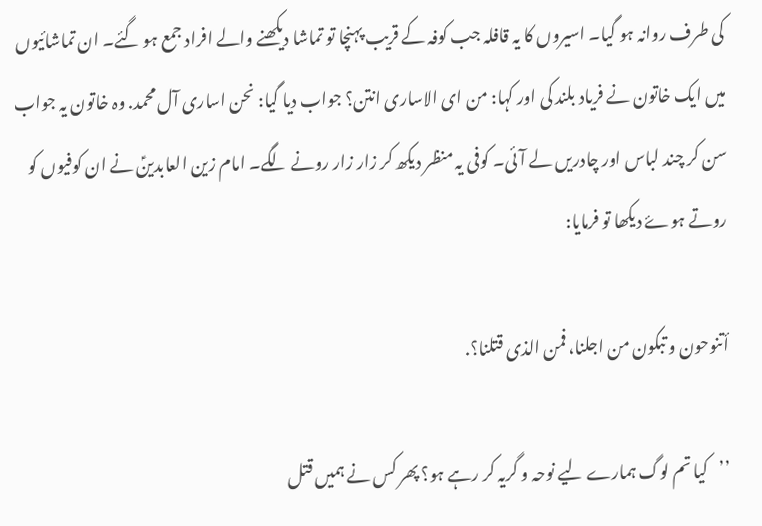کی طرف روانہ ہو گیا۔ اسیروں کا یہ قافلہ جب کوفہ کے قریب پہنچا تو تماشا دیکھنے والے افراد جمع ہو گئے۔ ان تماشائیوں میں ایک خاتون نے فریاد بلند کی اور کہا: من ای الاساری انتن؟ جواب دیا گیا: نحن اساری آل محمد. وہ خاتون یہ جواب سن کر چند لباس اور چادریں لے آئی۔ کوفی یہ منظر دیکھ کر زار زار رونے لگے۔ امام زین العابدینؑ نے ان کوفیوں کو روتے ہوۓ دیکھا تو فرمایا:

أتنوحون و تبکون من اجلنا، فمن الذی قتلنا؟.

’’کیا تم لوگ ہمارے لیے نوحہ و گریہ کر رہے ہو؟ پھر کس نے ہمیں قتل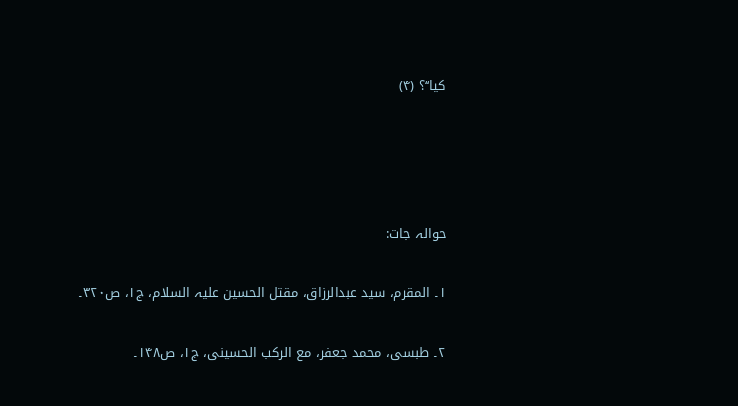کیا‘‘؟ (۴)




حوالہ جات:

۱۔ المقرم، سید عبدالرزاق، مقتل الحسین علیہ السلام، ج۱، ص۳۲۰۔

۲۔ طبسی، محمد جعفر، مع الرکب الحسینی، ج۱، ص۱۴۸۔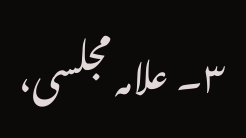۳۔ علامہ مجلسی،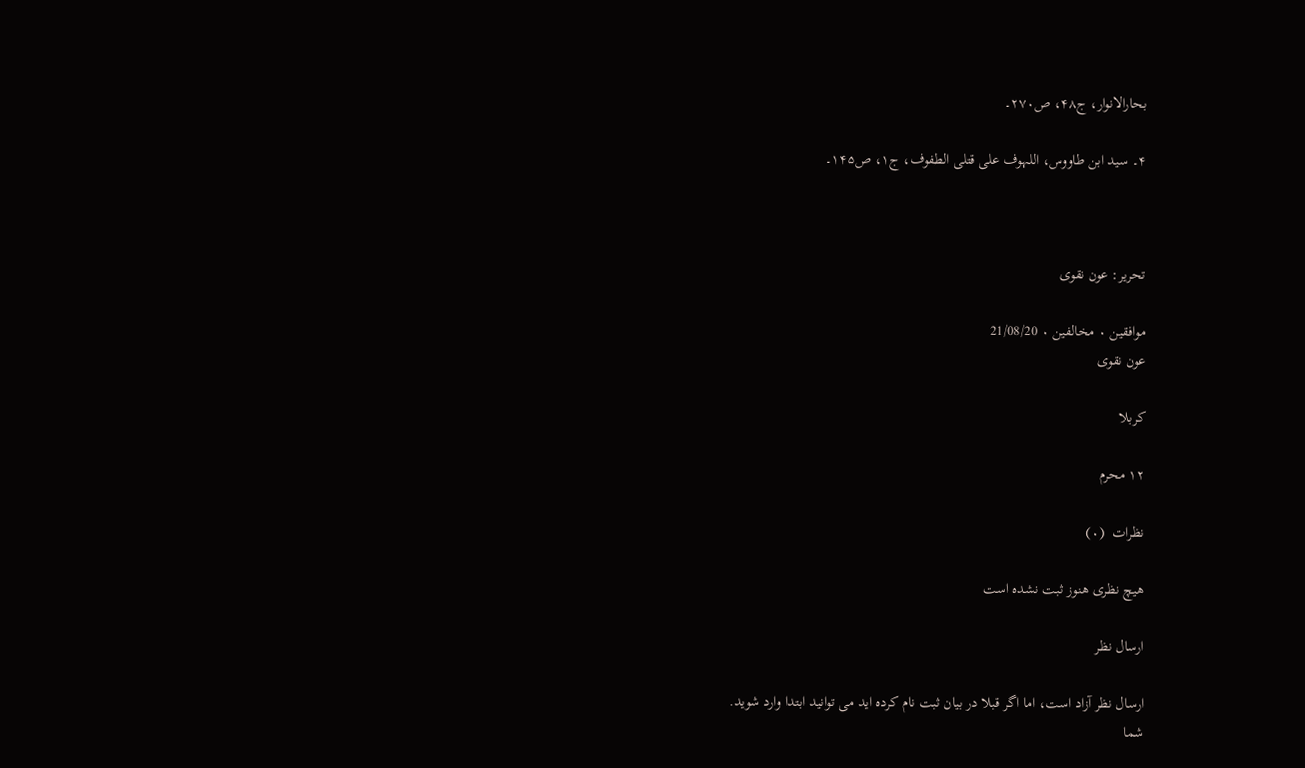بحارالانوار، ج۴۸، ص۲۷۰۔

۴۔ سید ابن طاووس، اللہوف علی قتلی الطفوف، ج۱، ص۱۴۵۔



تحریر: عون نقوی

موافقین ۰ مخالفین ۰ 21/08/20
عون نقوی

کربلا

۱۲ محرم

نظرات  (۰)

هیچ نظری هنوز ثبت نشده است

ارسال نظر

ارسال نظر آزاد است، اما اگر قبلا در بیان ثبت نام کرده اید می توانید ابتدا وارد شوید.
شما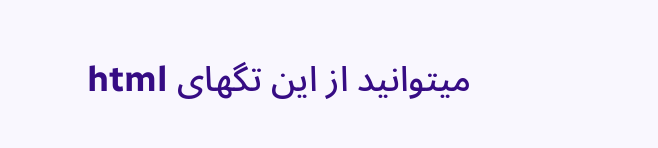میتوانید از این تگهای html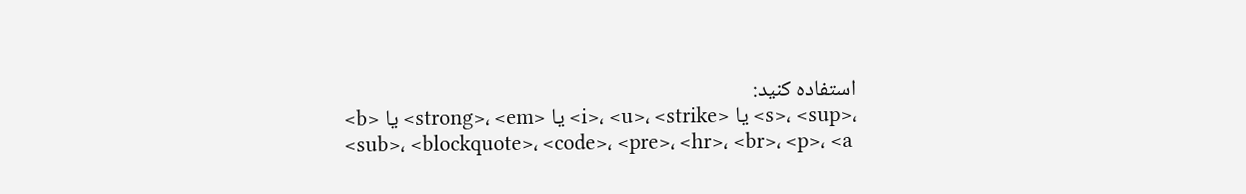استفاده کنید:
<b> یا <strong>، <em> یا <i>، <u>، <strike> یا <s>، <sup>، <sub>، <blockquote>، <code>، <pre>، <hr>، <br>، <p>، <a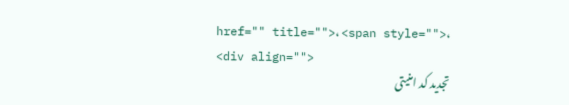href="" title="">، <span style="">، <div align="">
تجدید کد امنیتی